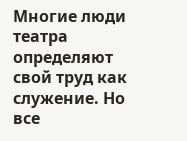Многие люди театра определяют свой труд как служение. Но все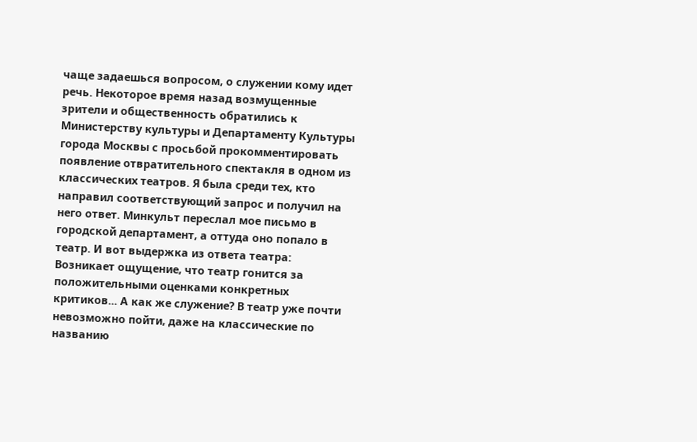чаще задаешься вопросом, о служении кому идет речь. Некоторое время назад возмущенные зрители и общественность обратились к Министерству культуры и Департаменту Культуры города Москвы с просьбой прокомментировать появление отвратительного спектакля в одном из классических театров. Я была среди тех, кто направил соответствующий запрос и получил на него ответ. Минкульт переслал мое письмо в городской департамент, а оттуда оно попало в театр. И вот выдержка из ответа театра: Возникает ощущение, что театр гонится за положительными оценками конкретных критиков... А как же служение? В театр уже почти невозможно пойти, даже на классические по названию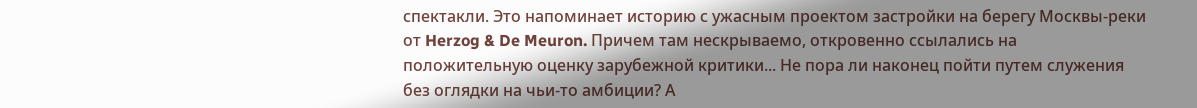спектакли. Это напоминает историю с ужасным проектом застройки на берегу Москвы-реки от Herzog & De Meuron. Причем там нескрываемо, откровенно ссылались на положительную оценку зарубежной критики... Не пора ли наконец пойти путем служения без оглядки на чьи-то амбиции? А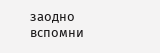заодно вспомни